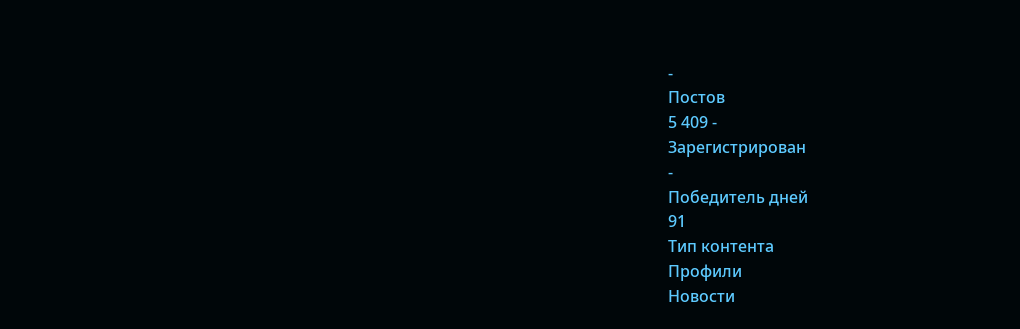-
Постов
5 409 -
Зарегистрирован
-
Победитель дней
91
Тип контента
Профили
Новости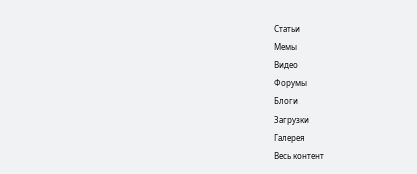Статьи
Мемы
Видео
Форумы
Блоги
Загрузки
Галерея
Весь контент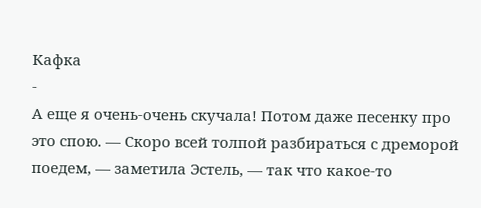Кафкa
-
А еще я очень-очень скучала! Потом даже песенку про это спою. — Скоро всей толпой разбираться с дреморой поедем, — заметила Эстель, — так что какое-то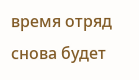время отряд снова будет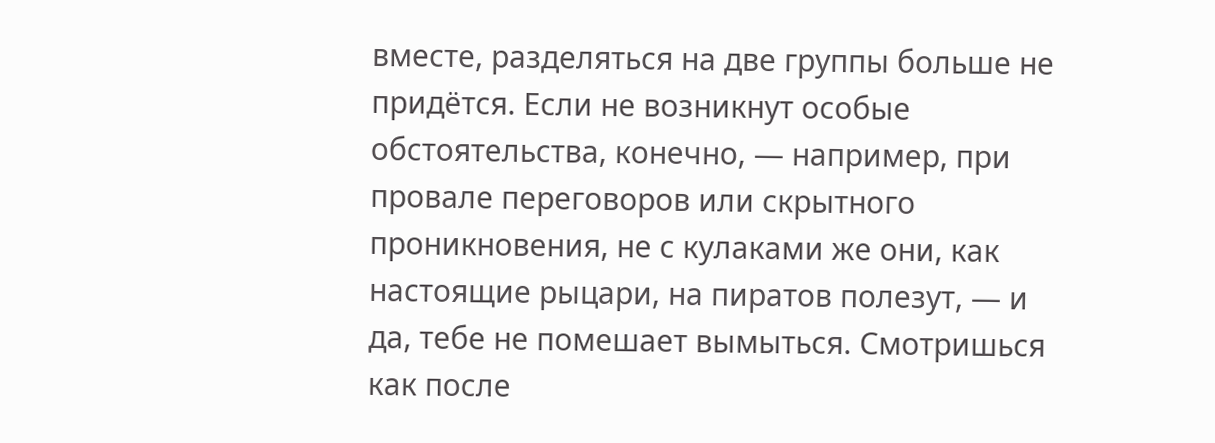вместе, разделяться на две группы больше не придётся. Если не возникнут особые обстоятельства, конечно, — например, при провале переговоров или скрытного проникновения, не с кулаками же они, как настоящие рыцари, на пиратов полезут, — и да, тебе не помешает вымыться. Смотришься как после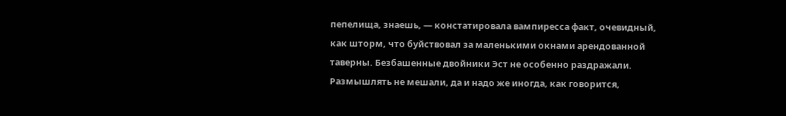пепелища, знаешь, — констатировала вампиресса факт, очевидный, как шторм, что буйствовал за маленькими окнами арендованной таверны. Безбашенные двойники Эст не особенно раздражали. Размышлять не мешали, да и надо же иногда, как говорится,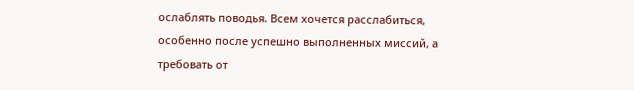ослаблять поводья. Всем хочется расслабиться, особенно после успешно выполненных миссий, а требовать от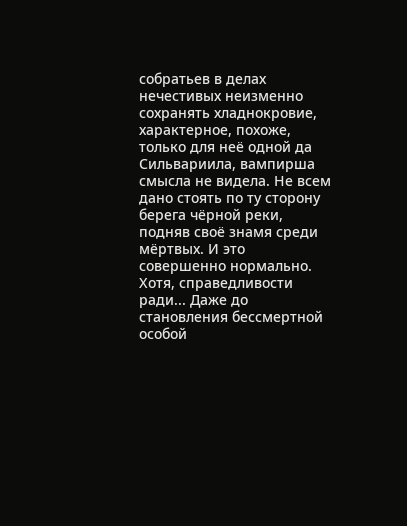собратьев в делах нечестивых неизменно сохранять хладнокровие, характерное, похоже, только для неё одной да Сильвариила, вампирша смысла не видела. Не всем дано стоять по ту сторону берега чёрной реки, подняв своё знамя среди мёртвых. И это совершенно нормально. Хотя, справедливости ради... Даже до становления бессмертной особой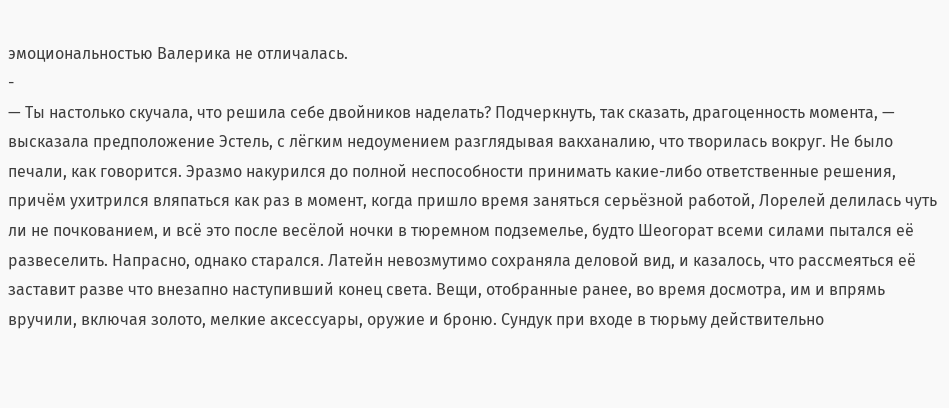эмоциональностью Валерика не отличалась.
-
— Ты настолько скучала, что решила себе двойников наделать? Подчеркнуть, так сказать, драгоценность момента, — высказала предположение Эстель, с лёгким недоумением разглядывая вакханалию, что творилась вокруг. Не было печали, как говорится. Эразмо накурился до полной неспособности принимать какие-либо ответственные решения, причём ухитрился вляпаться как раз в момент, когда пришло время заняться серьёзной работой, Лорелей делилась чуть ли не почкованием, и всё это после весёлой ночки в тюремном подземелье, будто Шеогорат всеми силами пытался её развеселить. Напрасно, однако старался. Латейн невозмутимо сохраняла деловой вид, и казалось, что рассмеяться её заставит разве что внезапно наступивший конец света. Вещи, отобранные ранее, во время досмотра, им и впрямь вручили, включая золото, мелкие аксессуары, оружие и броню. Сундук при входе в тюрьму действительно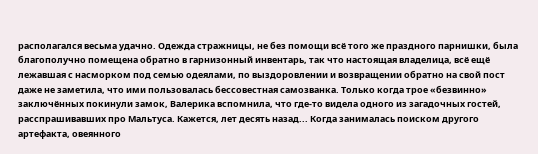располагался весьма удачно. Одежда стражницы, не без помощи всё того же праздного парнишки, была благополучно помещена обратно в гарнизонный инвентарь, так что настоящая владелица, всё ещё лежавшая с насморком под семью одеялами, по выздоровлении и возвращении обратно на свой пост даже не заметила, что ими пользовалась бессовестная самозванка. Только когда трое «безвинно» заключённых покинули замок, Валерика вспомнила, что где-то видела одного из загадочных гостей, расспрашивавших про Мальтуса. Кажется, лет десять назад... Когда занималась поиском другого артефакта, овеянного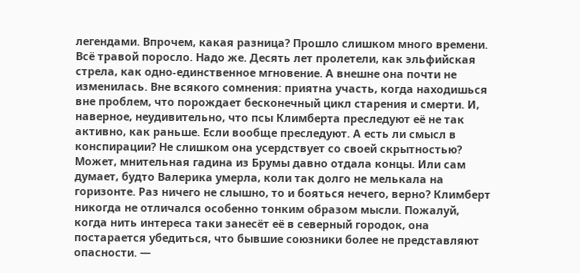легендами. Впрочем, какая разница? Прошло слишком много времени. Всё травой поросло. Надо же. Десять лет пролетели, как эльфийская стрела, как одно-единственное мгновение. А внешне она почти не изменилась. Вне всякого сомнения: приятна участь, когда находишься вне проблем, что порождает бесконечный цикл старения и смерти. И, наверное, неудивительно, что псы Климберта преследуют её не так активно, как раньше. Если вообще преследуют. А есть ли смысл в конспирации? Не слишком она усердствует со своей скрытностью? Может, мнительная гадина из Брумы давно отдала концы. Или сам думает, будто Валерика умерла, коли так долго не мелькала на горизонте. Раз ничего не слышно, то и бояться нечего, верно? Климберт никогда не отличался особенно тонким образом мысли. Пожалуй, когда нить интереса таки занесёт её в северный городок, она постарается убедиться, что бывшие союзники более не представляют опасности. —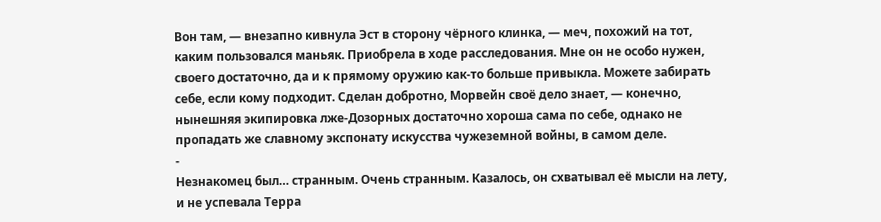Вон там, — внезапно кивнула Эст в сторону чёрного клинка, — меч, похожий на тот, каким пользовался маньяк. Приобрела в ходе расследования. Мне он не особо нужен, своего достаточно, да и к прямому оружию как-то больше привыкла. Можете забирать себе, если кому подходит. Сделан добротно, Морвейн своё дело знает, — конечно, нынешняя экипировка лже-Дозорных достаточно хороша сама по себе, однако не пропадать же славному экспонату искусства чужеземной войны, в самом деле.
-
Незнакомец был… странным. Очень странным. Казалось, он схватывал её мысли на лету, и не успевала Терра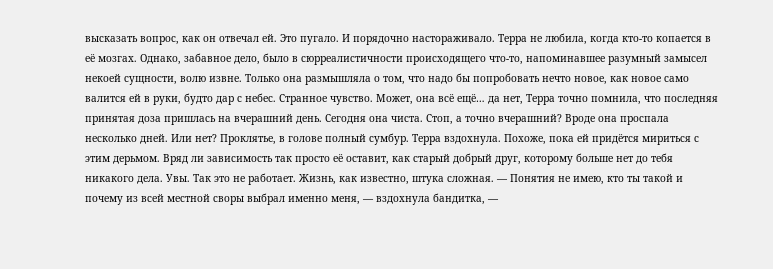высказать вопрос, как он отвечал ей. Это пугало. И порядочно настораживало. Терра не любила, когда кто-то копается в её мозгах. Однако, забавное дело, было в сюрреалистичности происходящего что-то, напоминавшее разумный замысел некоей сущности, волю извне. Только она размышляла о том, что надо бы попробовать нечто новое, как новое само валится ей в руки, будто дар с небес. Странное чувство. Может, она всё ещё… да нет, Терра точно помнила, что последняя принятая доза пришлась на вчерашний день. Сегодня она чиста. Стоп, а точно вчерашний? Вроде она проспала несколько дней. Или нет? Проклятье, в голове полный сумбур. Терра вздохнула. Похоже, пока ей придётся мириться с этим дерьмом. Вряд ли зависимость так просто её оставит, как старый добрый друг, которому больше нет до тебя никакого дела. Увы. Так это не работает. Жизнь, как известно, штука сложная. — Понятия не имею, кто ты такой и почему из всей местной своры выбрал именно меня, — вздохнула бандитка, —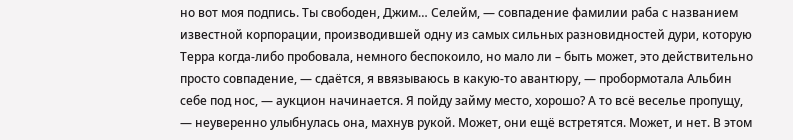но вот моя подпись. Ты свободен, Джим… Селейм, — совпадение фамилии раба с названием известной корпорации, производившей одну из самых сильных разновидностей дури, которую Терра когда-либо пробовала, немного беспокоило, но мало ли – быть может, это действительно просто совпадение, — сдаётся, я ввязываюсь в какую-то авантюру, — пробормотала Альбин себе под нос, — аукцион начинается. Я пойду займу место, хорошо? А то всё веселье пропущу, — неуверенно улыбнулась она, махнув рукой. Может, они ещё встретятся. Может, и нет. В этом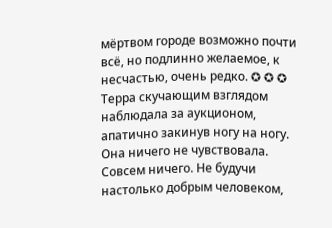мёртвом городе возможно почти всё, но подлинно желаемое, к несчастью, очень редко. ✪ ✪ ✪ Терра скучающим взглядом наблюдала за аукционом, апатично закинув ногу на ногу. Она ничего не чувствовала. Совсем ничего. Не будучи настолько добрым человеком,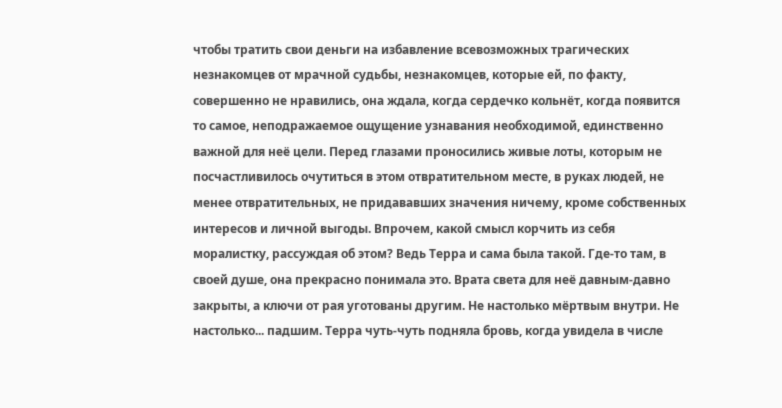чтобы тратить свои деньги на избавление всевозможных трагических незнакомцев от мрачной судьбы, незнакомцев, которые ей, по факту, совершенно не нравились, она ждала, когда сердечко кольнёт, когда появится то самое, неподражаемое ощущение узнавания необходимой, единственно важной для неё цели. Перед глазами проносились живые лоты, которым не посчастливилось очутиться в этом отвратительном месте, в руках людей, не менее отвратительных, не придававших значения ничему, кроме собственных интересов и личной выгоды. Впрочем, какой смысл корчить из себя моралистку, рассуждая об этом? Ведь Терра и сама была такой. Где-то там, в своей душе, она прекрасно понимала это. Врата света для неё давным-давно закрыты, а ключи от рая уготованы другим. Не настолько мёртвым внутри. Не настолько... падшим. Терра чуть-чуть подняла бровь, когда увидела в числе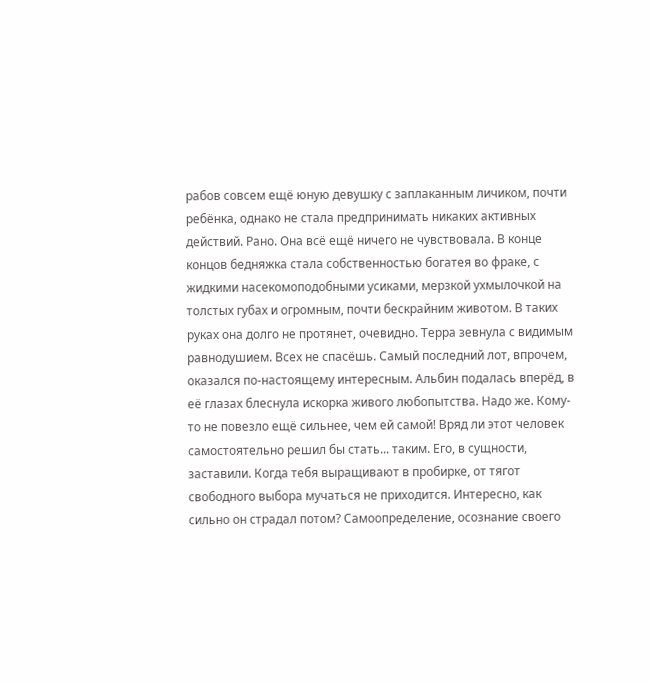рабов совсем ещё юную девушку с заплаканным личиком, почти ребёнка, однако не стала предпринимать никаких активных действий. Рано. Она всё ещё ничего не чувствовала. В конце концов бедняжка стала собственностью богатея во фраке, с жидкими насекомоподобными усиками, мерзкой ухмылочкой на толстых губах и огромным, почти бескрайним животом. В таких руках она долго не протянет, очевидно. Терра зевнула с видимым равнодушием. Всех не спасёшь. Самый последний лот, впрочем, оказался по-настоящему интересным. Альбин подалась вперёд, в её глазах блеснула искорка живого любопытства. Надо же. Кому-то не повезло ещё сильнее, чем ей самой! Вряд ли этот человек самостоятельно решил бы стать... таким. Его, в сущности, заставили. Когда тебя выращивают в пробирке, от тягот свободного выбора мучаться не приходится. Интересно, как сильно он страдал потом? Самоопределение, осознание своего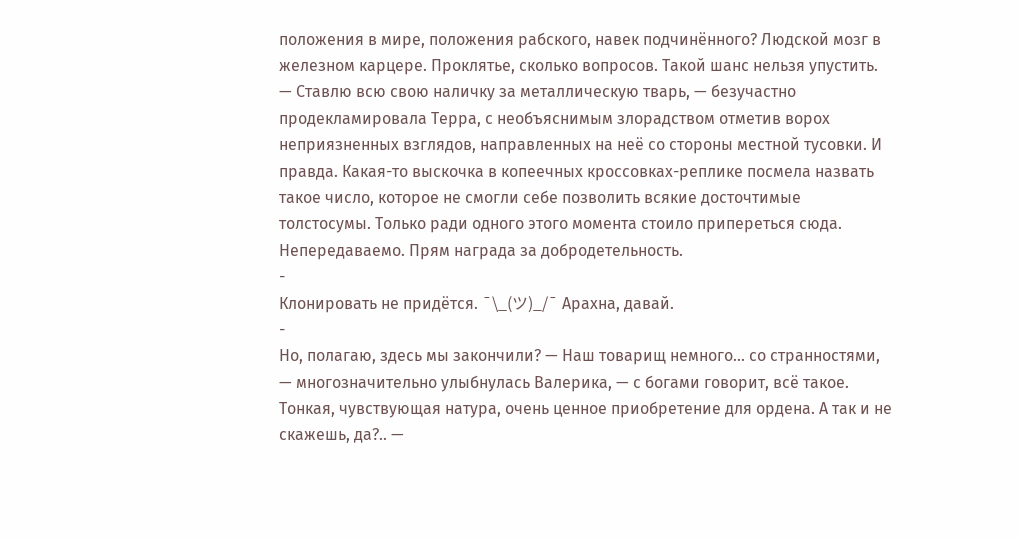положения в мире, положения рабского, навек подчинённого? Людской мозг в железном карцере. Проклятье, сколько вопросов. Такой шанс нельзя упустить. — Ставлю всю свою наличку за металлическую тварь, — безучастно продекламировала Терра, с необъяснимым злорадством отметив ворох неприязненных взглядов, направленных на неё со стороны местной тусовки. И правда. Какая-то выскочка в копеечных кроссовках-реплике посмела назвать такое число, которое не смогли себе позволить всякие досточтимые толстосумы. Только ради одного этого момента стоило припереться сюда. Непередаваемо. Прям награда за добродетельность.
-
Клонировать не придётся. ¯\_(ツ)_/¯ Арахна, давай.
-
Но, полагаю, здесь мы закончили? — Наш товарищ немного... со странностями, — многозначительно улыбнулась Валерика, — с богами говорит, всё такое. Тонкая, чувствующая натура, очень ценное приобретение для ордена. А так и не скажешь, да?.. —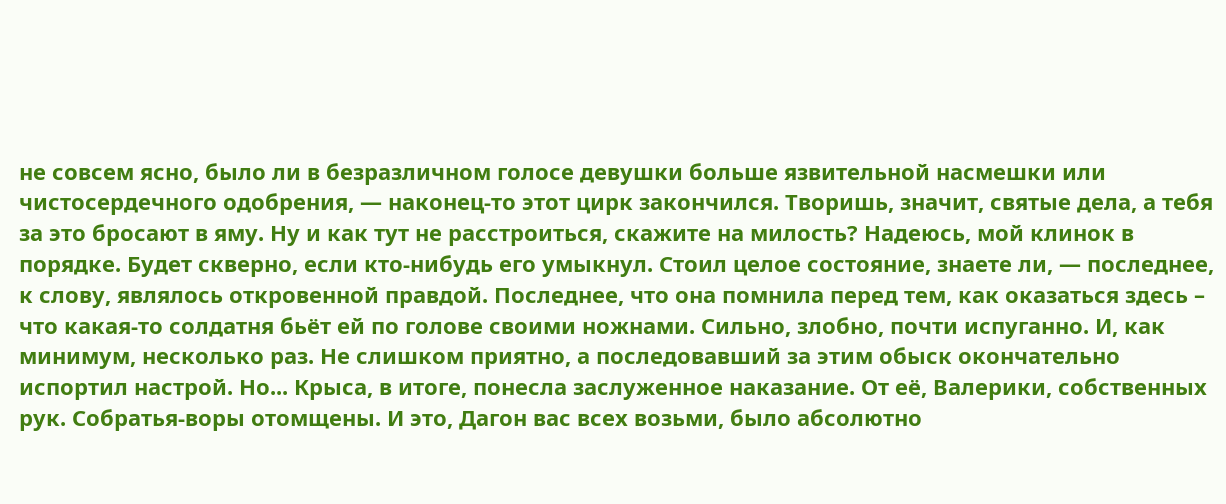не совсем ясно, было ли в безразличном голосе девушки больше язвительной насмешки или чистосердечного одобрения, — наконец-то этот цирк закончился. Творишь, значит, святые дела, а тебя за это бросают в яму. Ну и как тут не расстроиться, скажите на милость? Надеюсь, мой клинок в порядке. Будет скверно, если кто-нибудь его умыкнул. Стоил целое состояние, знаете ли, — последнее, к слову, являлось откровенной правдой. Последнее, что она помнила перед тем, как оказаться здесь – что какая-то солдатня бьёт ей по голове своими ножнами. Сильно, злобно, почти испуганно. И, как минимум, несколько раз. Не слишком приятно, а последовавший за этим обыск окончательно испортил настрой. Но... Крыса, в итоге, понесла заслуженное наказание. От её, Валерики, собственных рук. Собратья-воры отомщены. И это, Дагон вас всех возьми, было абсолютно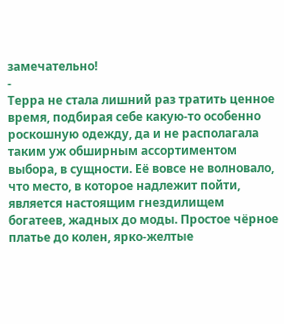замечательно!
-
Терра не стала лишний раз тратить ценное время, подбирая себе какую-то особенно роскошную одежду, да и не располагала таким уж обширным ассортиментом выбора, в сущности. Её вовсе не волновало, что место, в которое надлежит пойти, является настоящим гнездилищем богатеев, жадных до моды. Простое чёрное платье до колен, ярко-желтые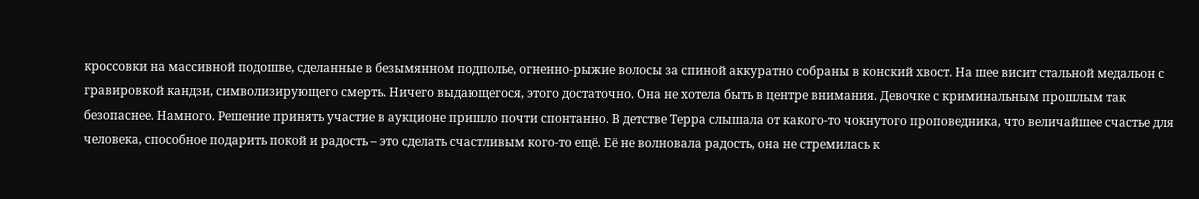кроссовки на массивной подошве, сделанные в безымянном подполье, огненно-рыжие волосы за спиной аккуратно собраны в конский хвост. На шее висит стальной медальон с гравировкой кандзи, символизирующего смерть. Ничего выдающегося, этого достаточно. Она не хотела быть в центре внимания. Девочке с криминальным прошлым так безопаснее. Намного. Решение принять участие в аукционе пришло почти спонтанно. В детстве Терра слышала от какого-то чокнутого проповедника, что величайшее счастье для человека, способное подарить покой и радость – это сделать счастливым кого-то ещё. Её не волновала радость, она не стремилась к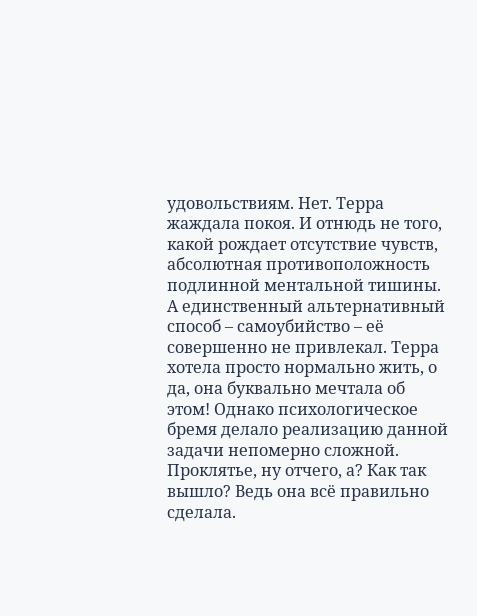удовольствиям. Нет. Терра жаждала покоя. И отнюдь не того, какой рождает отсутствие чувств, абсолютная противоположность подлинной ментальной тишины. А единственный альтернативный способ – самоубийство – её совершенно не привлекал. Терра хотела просто нормально жить, о да, она буквально мечтала об этом! Однако психологическое бремя делало реализацию данной задачи непомерно сложной. Проклятье, ну отчего, а? Как так вышло? Ведь она всё правильно сделала.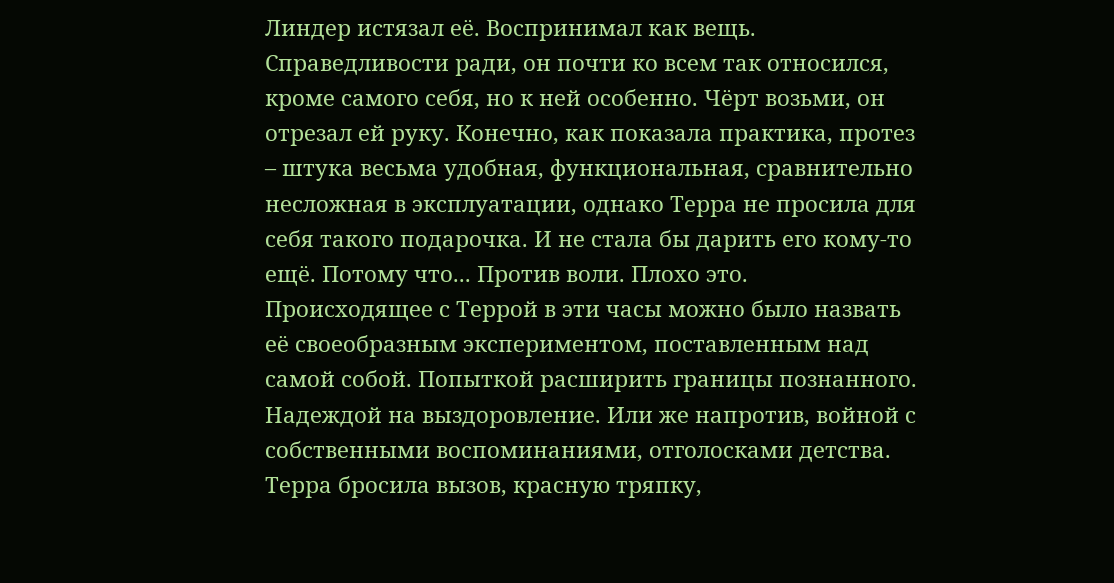Линдер истязал её. Воспринимал как вещь. Справедливости ради, он почти ко всем так относился, кроме самого себя, но к ней особенно. Чёрт возьми, он отрезал ей руку. Конечно, как показала практика, протез – штука весьма удобная, функциональная, сравнительно несложная в эксплуатации, однако Терра не просила для себя такого подарочка. И не стала бы дарить его кому-то ещё. Потому что... Против воли. Плохо это. Происходящее с Террой в эти часы можно было назвать её своеобразным экспериментом, поставленным над самой собой. Попыткой расширить границы познанного. Надеждой на выздоровление. Или же напротив, войной с собственными воспоминаниями, отголосками детства. Терра бросила вызов, красную тряпку,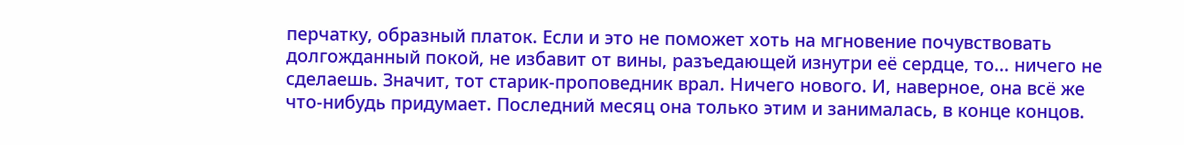перчатку, образный платок. Если и это не поможет хоть на мгновение почувствовать долгожданный покой, не избавит от вины, разъедающей изнутри её сердце, то... ничего не сделаешь. Значит, тот старик-проповедник врал. Ничего нового. И, наверное, она всё же что-нибудь придумает. Последний месяц она только этим и занималась, в конце концов.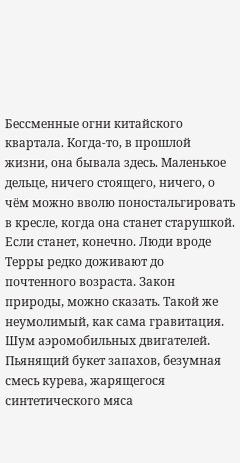Бессменные огни китайского квартала. Когда-то, в прошлой жизни, она бывала здесь. Маленькое дельце, ничего стоящего, ничего, о чём можно вволю поностальгировать в кресле, когда она станет старушкой. Если станет, конечно. Люди вроде Терры редко доживают до почтенного возраста. Закон природы, можно сказать. Такой же неумолимый, как сама гравитация. Шум аэромобильных двигателей. Пьянящий букет запахов, безумная смесь курева, жарящегося синтетического мяса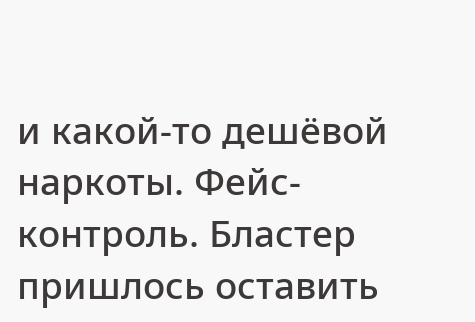и какой-то дешёвой наркоты. Фейс-контроль. Бластер пришлось оставить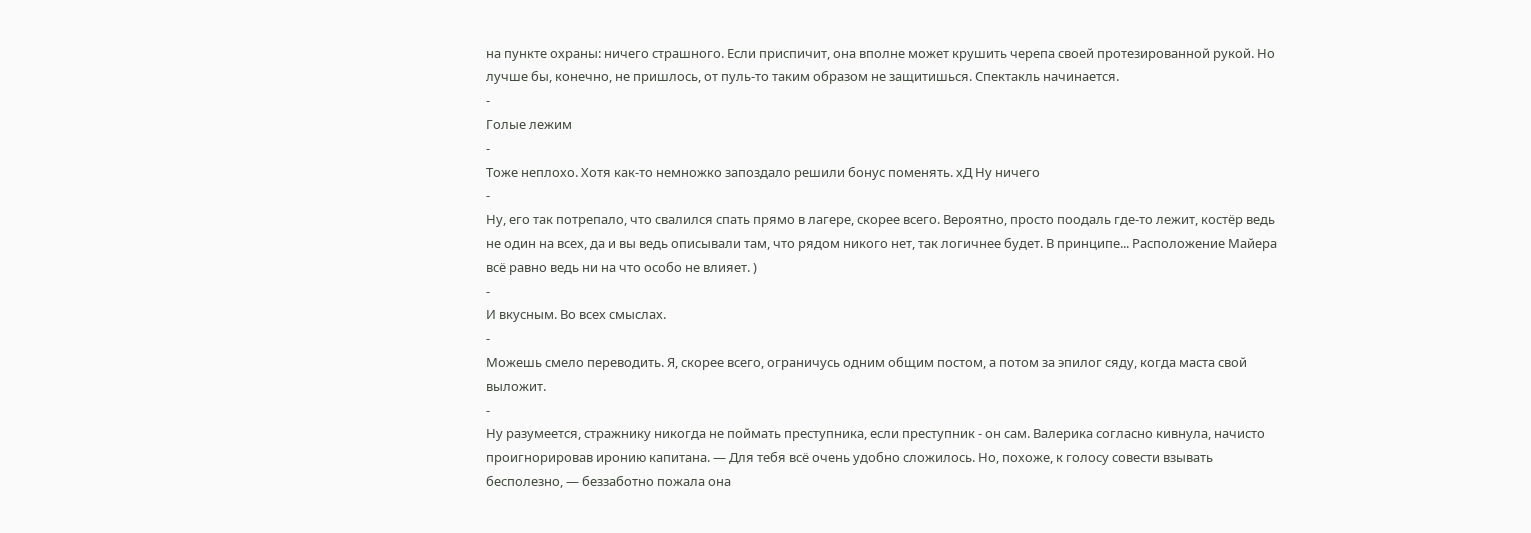на пункте охраны: ничего страшного. Если приспичит, она вполне может крушить черепа своей протезированной рукой. Но лучше бы, конечно, не пришлось, от пуль-то таким образом не защитишься. Спектакль начинается.
-
Голые лежим
-
Тоже неплохо. Хотя как-то немножко запоздало решили бонус поменять. хД Ну ничего
-
Ну, его так потрепало, что свалился спать прямо в лагере, скорее всего. Вероятно, просто поодаль где-то лежит, костёр ведь не один на всех, да и вы ведь описывали там, что рядом никого нет, так логичнее будет. В принципе... Расположение Майера всё равно ведь ни на что особо не влияет. )
-
И вкусным. Во всех смыслах.
-
Можешь смело переводить. Я, скорее всего, ограничусь одним общим постом, а потом за эпилог сяду, когда маста свой выложит.
-
Ну разумеется, стражнику никогда не поймать преступника, если преступник - он сам. Валерика согласно кивнула, начисто проигнорировав иронию капитана. — Для тебя всё очень удобно сложилось. Но, похоже, к голосу совести взывать бесполезно, — беззаботно пожала она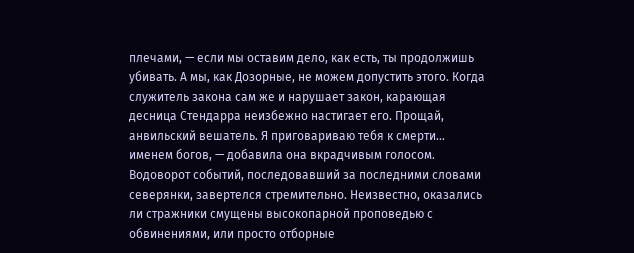плечами, — если мы оставим дело, как есть, ты продолжишь убивать. А мы, как Дозорные, не можем допустить этого. Когда служитель закона сам же и нарушает закон, карающая десница Стендарра неизбежно настигает его. Прощай, анвильский вешатель. Я приговариваю тебя к смерти... именем богов, — добавила она вкрадчивым голосом. Водоворот событий, последовавший за последними словами северянки, завертелся стремительно. Неизвестно, оказались ли стражники смущены высокопарной проповедью с обвинениями, или просто отборные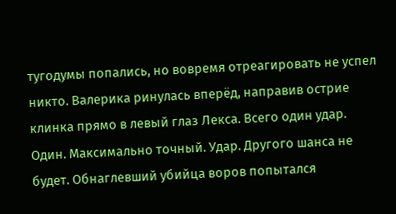тугодумы попались, но вовремя отреагировать не успел никто. Валерика ринулась вперёд, направив острие клинка прямо в левый глаз Лекса. Всего один удар. Один. Максимально точный. Удар. Другого шанса не будет. Обнаглевший убийца воров попытался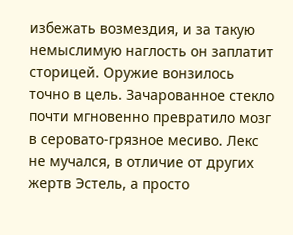избежать возмездия, и за такую немыслимую наглость он заплатит сторицей. Оружие вонзилось точно в цель. Зачарованное стекло почти мгновенно превратило мозг в серовато-грязное месиво. Лекс не мучался, в отличие от других жертв Эстель, а просто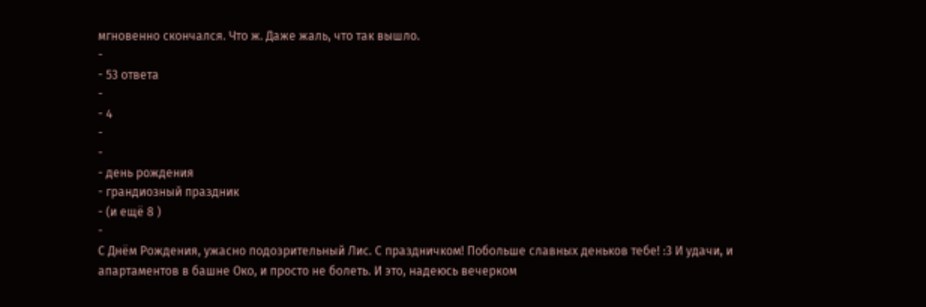мгновенно скончался. Что ж. Даже жаль, что так вышло.
-
- 53 ответа
-
- 4
-
-
- день рождения
- грандиозный праздник
- (и ещё 8 )
-
С Днём Рождения, ужасно подозрительный Лис. С праздничком! Побольше славных деньков тебе! :3 И удачи, и апартаментов в башне Око, и просто не болеть. И это, надеюсь вечерком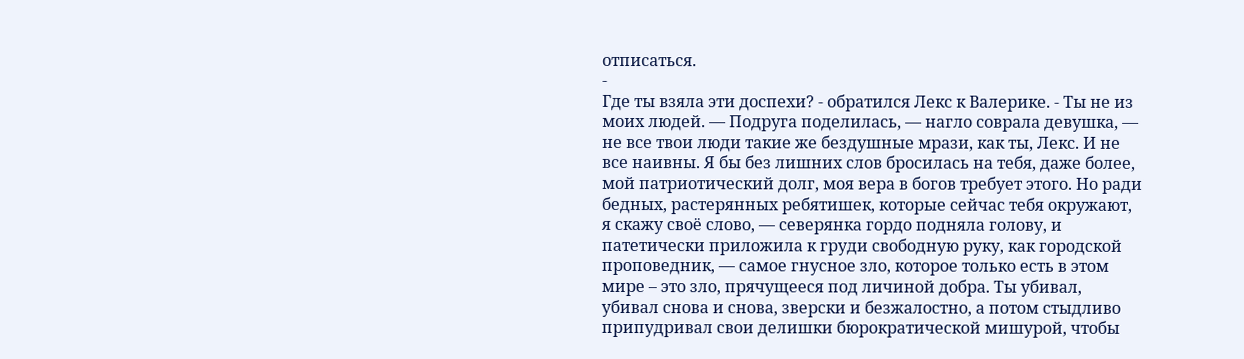отписаться.
-
Где ты взяла эти доспехи? - обратился Лекс к Валерике. - Ты не из моих людей. — Подруга поделилась, — нагло соврала девушка, — не все твои люди такие же бездушные мрази, как ты, Лекс. И не все наивны. Я бы без лишних слов бросилась на тебя, даже более, мой патриотический долг, моя вера в богов требует этого. Но ради бедных, растерянных ребятишек, которые сейчас тебя окружают, я скажу своё слово, — северянка гордо подняла голову, и патетически приложила к груди свободную руку, как городской проповедник, — самое гнусное зло, которое только есть в этом мире – это зло, прячущееся под личиной добра. Ты убивал, убивал снова и снова, зверски и безжалостно, а потом стыдливо припудривал свои делишки бюрократической мишурой, чтобы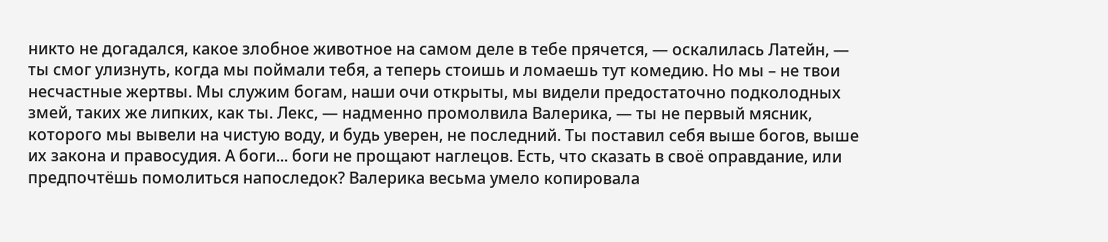никто не догадался, какое злобное животное на самом деле в тебе прячется, — оскалилась Латейн, — ты смог улизнуть, когда мы поймали тебя, а теперь стоишь и ломаешь тут комедию. Но мы – не твои несчастные жертвы. Мы служим богам, наши очи открыты, мы видели предостаточно подколодных змей, таких же липких, как ты. Лекс, — надменно промолвила Валерика, — ты не первый мясник, которого мы вывели на чистую воду, и будь уверен, не последний. Ты поставил себя выше богов, выше их закона и правосудия. А боги... боги не прощают наглецов. Есть, что сказать в своё оправдание, или предпочтёшь помолиться напоследок? Валерика весьма умело копировала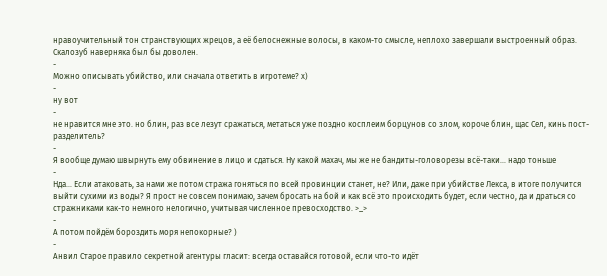нравоучительный тон странствующих жрецов, а её белоснежные волосы, в каком-то смысле, неплохо завершали выстроенный образ. Скалозуб наверняка был бы доволен.
-
Можно описывать убийство, или сначала ответить в игротеме? х)
-
ну вот
-
не нравится мне это. но блин, раз все лезут сражаться, метаться уже поздно косплеим борцунов со злом, короче блин, щас Сел, кинь пост-разделитель?
-
Я вообще думаю швырнуть ему обвинение в лицо и сдаться. Ну какой махач, мы же не бандиты-головорезы всё-таки... надо тоньше
-
Нда... Если атаковать, за нами же потом стража гоняться по всей провинции станет, не? Или, даже при убийстве Лекса, в итоге получится выйти сухими из воды? Я прост не совсем понимаю, зачем бросать на бой и как всё это происходить будет, если честно, да и драться со стражниками как-то немного нелогично, учитывая численное превосходство. >_>
-
А потом пойдём бороздить моря непокорные? )
-
Анвил Старое правило секретной агентуры гласит: всегда оставайся готовой, если что-то идёт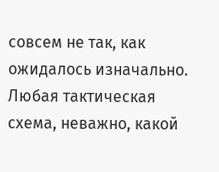совсем не так, как ожидалось изначально. Любая тактическая схема, неважно, какой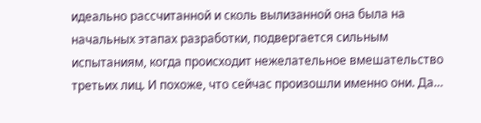идеально рассчитанной и сколь вылизанной она была на начальных этапах разработки, подвергается сильным испытаниям, когда происходит нежелательное вмешательство третьих лиц. И похоже, что сейчас произошли именно они. Да…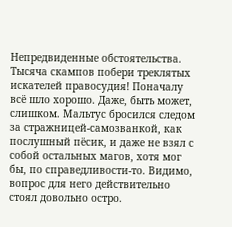Непредвиденные обстоятельства. Тысяча скампов побери треклятых искателей правосудия! Поначалу всё шло хорошо. Даже, быть может, слишком. Мальтус бросился следом за стражницей-самозванкой, как послушный пёсик, и даже не взял с собой остальных магов, хотя мог бы, по справедливости-то. Видимо, вопрос для него действительно стоял довольно остро.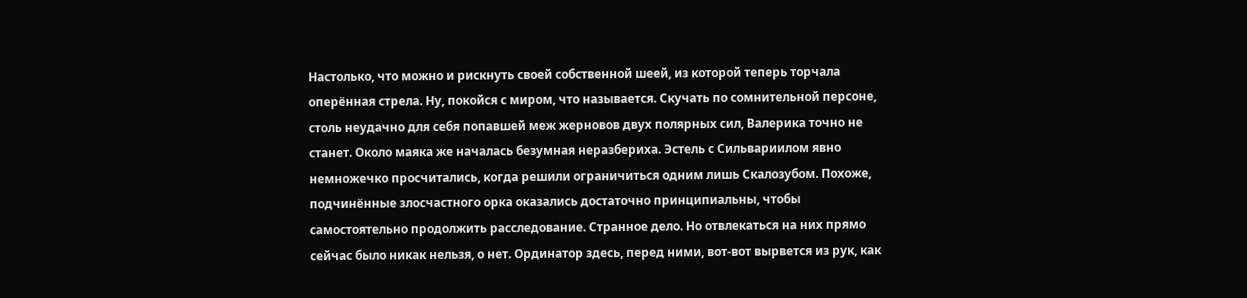Настолько, что можно и рискнуть своей собственной шеей, из которой теперь торчала оперённая стрела. Ну, покойся с миром, что называется. Скучать по сомнительной персоне, столь неудачно для себя попавшей меж жерновов двух полярных сил, Валерика точно не станет. Около маяка же началась безумная неразбериха. Эстель с Сильвариилом явно немножечко просчитались, когда решили ограничиться одним лишь Скалозубом. Похоже, подчинённые злосчастного орка оказались достаточно принципиальны, чтобы самостоятельно продолжить расследование. Странное дело. Но отвлекаться на них прямо сейчас было никак нельзя, о нет. Ординатор здесь, перед ними, вот-вот вырвется из рук, как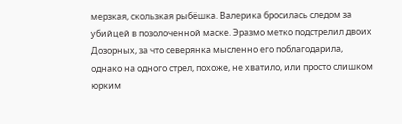мерзкая, скользкая рыбёшка. Валерика бросилась следом за убийцей в позолоченной маске. Эразмо метко подстрелил двоих Дозорных, за что северянка мысленно его поблагодарила, однако на одного стрел, похоже, не хватило, или просто слишком юрким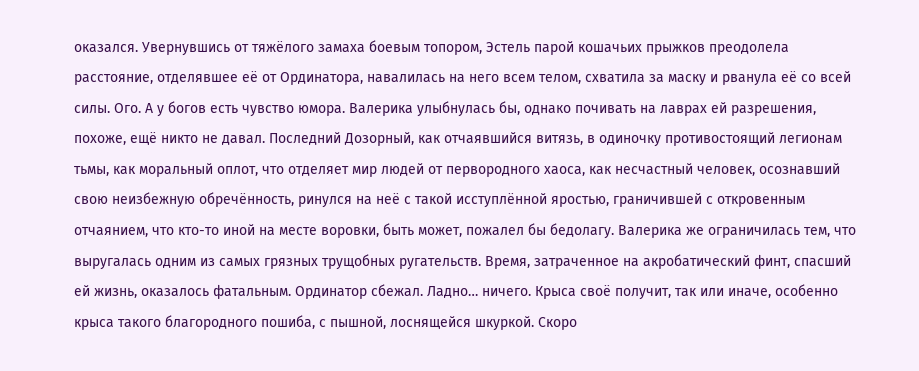оказался. Увернувшись от тяжёлого замаха боевым топором, Эстель парой кошачьих прыжков преодолела расстояние, отделявшее её от Ординатора, навалилась на него всем телом, схватила за маску и рванула её со всей силы. Ого. А у богов есть чувство юмора. Валерика улыбнулась бы, однако почивать на лаврах ей разрешения, похоже, ещё никто не давал. Последний Дозорный, как отчаявшийся витязь, в одиночку противостоящий легионам тьмы, как моральный оплот, что отделяет мир людей от первородного хаоса, как несчастный человек, осознавший свою неизбежную обречённость, ринулся на неё с такой исступлённой яростью, граничившей с откровенным отчаянием, что кто-то иной на месте воровки, быть может, пожалел бы бедолагу. Валерика же ограничилась тем, что выругалась одним из самых грязных трущобных ругательств. Время, затраченное на акробатический финт, спасший ей жизнь, оказалось фатальным. Ординатор сбежал. Ладно… ничего. Крыса своё получит, так или иначе, особенно крыса такого благородного пошиба, с пышной, лоснящейся шкуркой. Скоро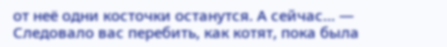от неё одни косточки останутся. А сейчас… — Следовало вас перебить, как котят, пока была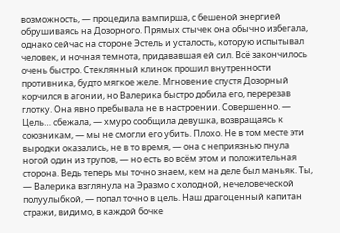возможность, — процедила вампирша, с бешеной энергией обрушиваясь на Дозорного. Прямых стычек она обычно избегала, однако сейчас на стороне Эстель и усталость, которую испытывал человек, и ночная темнота, придававшая ей сил. Всё закончилось очень быстро. Стеклянный клинок прошил внутренности противника, будто мягкое желе. Мгновение спустя Дозорный корчился в агонии, но Валерика быстро добила его, перерезав глотку. Она явно пребывала не в настроении. Совершенно. — Цель… сбежала, — хмуро сообщила девушка, возвращаясь к союзникам, — мы не смогли его убить. Плохо. Не в том месте эти выродки оказались, не в то время, — она с неприязнью пнула ногой один из трупов, — но есть во всём этом и положительная сторона. Ведь теперь мы точно знаем, кем на деле был маньяк. Ты, — Валерика взглянула на Эразмо с холодной, нечеловеческой полуулыбкой, — попал точно в цель. Наш драгоценный капитан стражи, видимо, в каждой бочке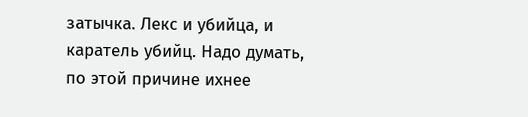затычка. Лекс и убийца, и каратель убийц. Надо думать, по этой причине ихнее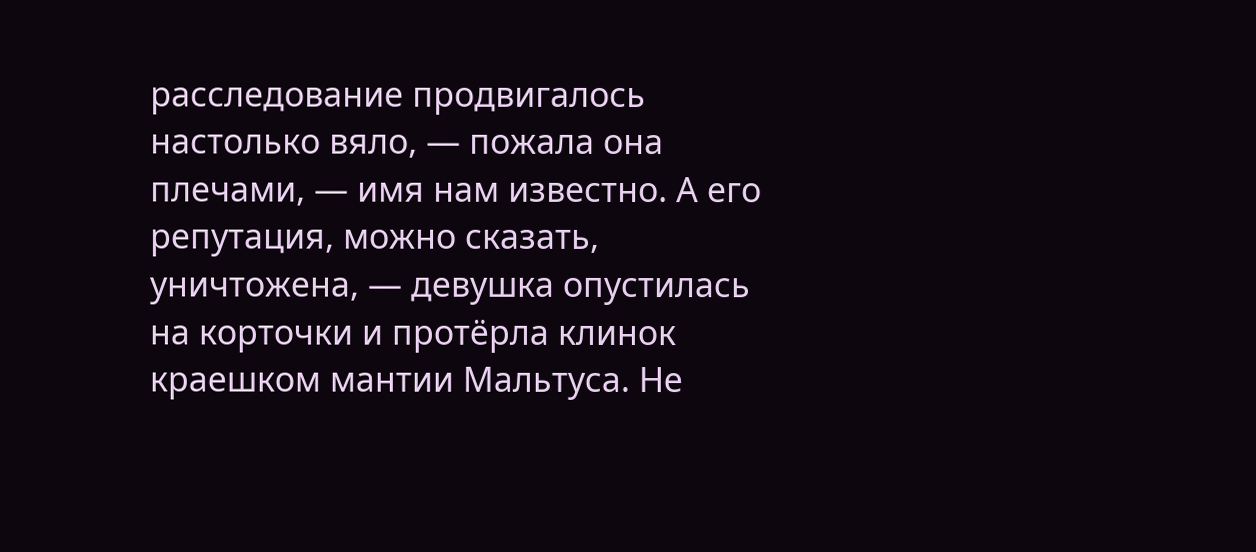расследование продвигалось настолько вяло, — пожала она плечами, — имя нам известно. А его репутация, можно сказать, уничтожена, — девушка опустилась на корточки и протёрла клинок краешком мантии Мальтуса. Не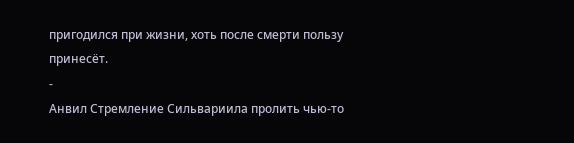пригодился при жизни, хоть после смерти пользу принесёт.
-
Анвил Стремление Сильвариила пролить чью-то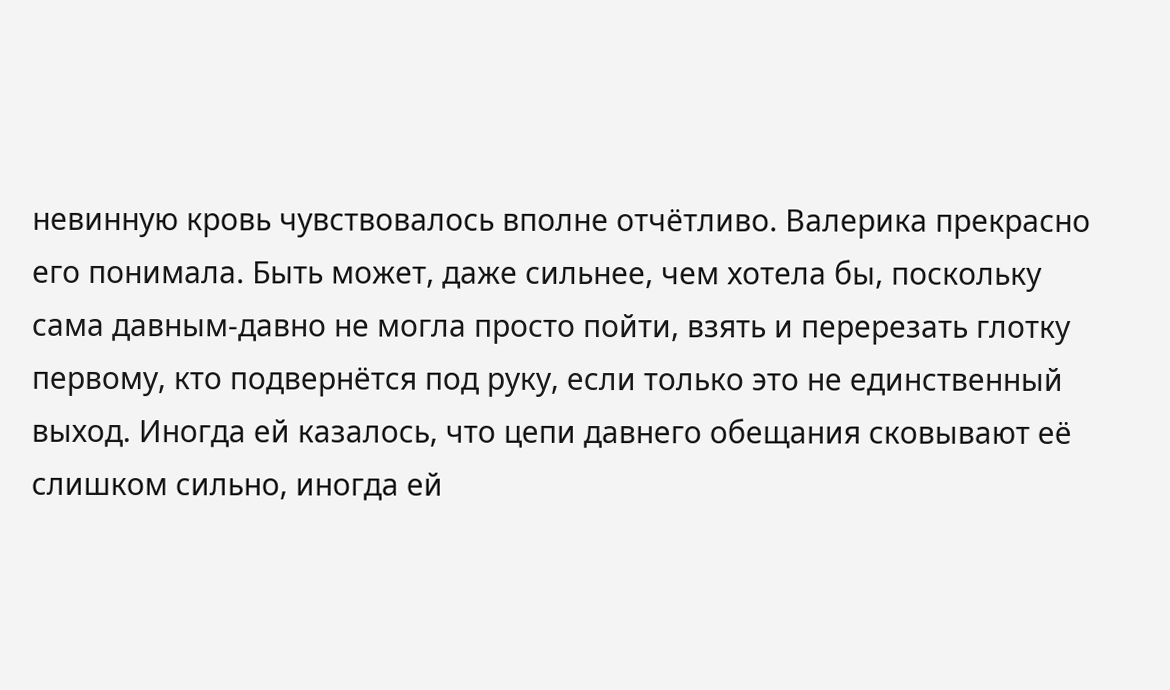невинную кровь чувствовалось вполне отчётливо. Валерика прекрасно его понимала. Быть может, даже сильнее, чем хотела бы, поскольку сама давным-давно не могла просто пойти, взять и перерезать глотку первому, кто подвернётся под руку, если только это не единственный выход. Иногда ей казалось, что цепи давнего обещания сковывают её слишком сильно, иногда ей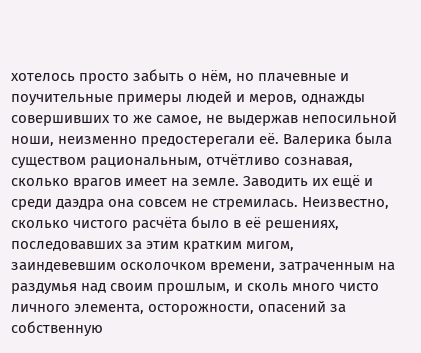хотелось просто забыть о нём, но плачевные и поучительные примеры людей и меров, однажды совершивших то же самое, не выдержав непосильной ноши, неизменно предостерегали её. Валерика была существом рациональным, отчётливо сознавая, сколько врагов имеет на земле. Заводить их ещё и среди даэдра она совсем не стремилась. Неизвестно, сколько чистого расчёта было в её решениях, последовавших за этим кратким мигом, заиндевевшим осколочком времени, затраченным на раздумья над своим прошлым, и сколь много чисто личного элемента, осторожности, опасений за собственную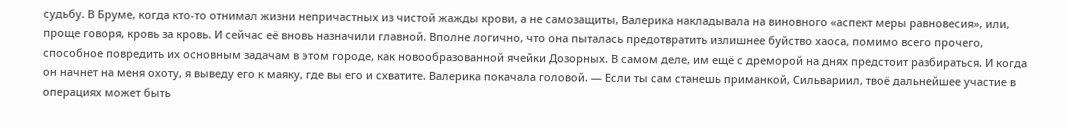судьбу. В Бруме, когда кто-то отнимал жизни непричастных из чистой жажды крови, а не самозащиты, Валерика накладывала на виновного «аспект меры равновесия», или, проще говоря, кровь за кровь. И сейчас её вновь назначили главной. Вполне логично, что она пыталась предотвратить излишнее буйство хаоса, помимо всего прочего, способное повредить их основным задачам в этом городе, как новообразованной ячейки Дозорных. В самом деле, им ещё с дреморой на днях предстоит разбираться. И когда он начнет на меня охоту, я выведу его к маяку, где вы его и схватите. Валерика покачала головой. — Если ты сам станешь приманкой, Сильвариил, твоё дальнейшее участие в операциях может быть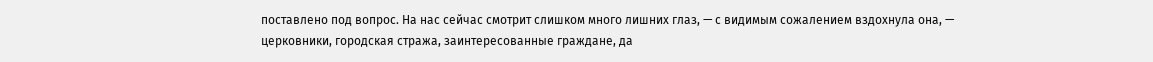поставлено под вопрос. На нас сейчас смотрит слишком много лишних глаз, — с видимым сожалением вздохнула она, — церковники, городская стража, заинтересованные граждане, да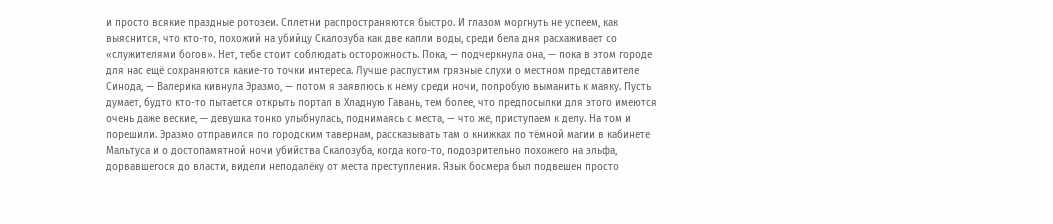и просто всякие праздные ротозеи. Сплетни распространяются быстро. И глазом моргнуть не успеем, как выяснится, что кто-то, похожий на убийцу Скалозуба как две капли воды, среди бела дня расхаживает со «служителями богов». Нет, тебе стоит соблюдать осторожность. Пока, — подчеркнула она, — пока в этом городе для нас ещё сохраняются какие-то точки интереса. Лучше распустим грязные слухи о местном представителе Синода, — Валерика кивнула Эразмо, — потом я заявлюсь к нему среди ночи, попробую выманить к маяку. Пусть думает, будто кто-то пытается открыть портал в Хладную Гавань, тем более, что предпосылки для этого имеются очень даже веские, — девушка тонко улыбнулась, поднимаясь с места, — что же, приступаем к делу. На том и порешили. Эразмо отправился по городским тавернам, рассказывать там о книжках по тёмной магии в кабинете Мальтуса и о достопамятной ночи убийства Скалозуба, когда кого-то, подозрительно похожего на эльфа, дорвавшегося до власти, видели неподалёку от места преступления. Язык босмера был подвешен просто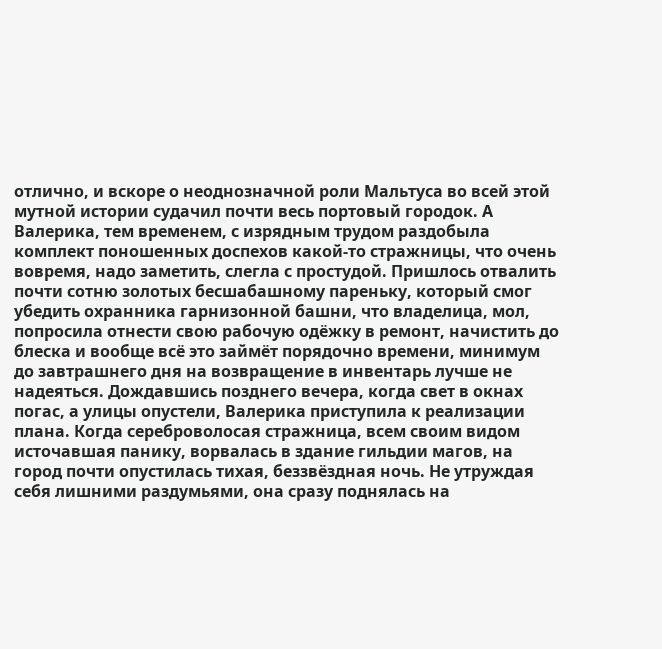отлично, и вскоре о неоднозначной роли Мальтуса во всей этой мутной истории судачил почти весь портовый городок. А Валерика, тем временем, с изрядным трудом раздобыла комплект поношенных доспехов какой-то стражницы, что очень вовремя, надо заметить, слегла с простудой. Пришлось отвалить почти сотню золотых бесшабашному пареньку, который смог убедить охранника гарнизонной башни, что владелица, мол, попросила отнести свою рабочую одёжку в ремонт, начистить до блеска и вообще всё это займёт порядочно времени, минимум до завтрашнего дня на возвращение в инвентарь лучше не надеяться. Дождавшись позднего вечера, когда свет в окнах погас, а улицы опустели, Валерика приступила к реализации плана. Когда сереброволосая стражница, всем своим видом источавшая панику, ворвалась в здание гильдии магов, на город почти опустилась тихая, беззвёздная ночь. Не утруждая себя лишними раздумьями, она сразу поднялась на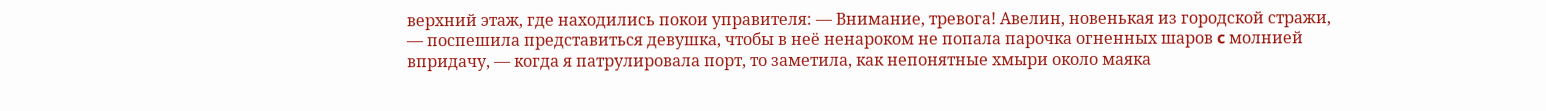верхний этаж, где находились покои управителя: — Внимание, тревога! Авелин, новенькая из городской стражи, — поспешила представиться девушка, чтобы в неё ненароком не попала парочка огненных шаров c молнией впридачу, — когда я патрулировала порт, то заметила, как непонятные хмыри около маяка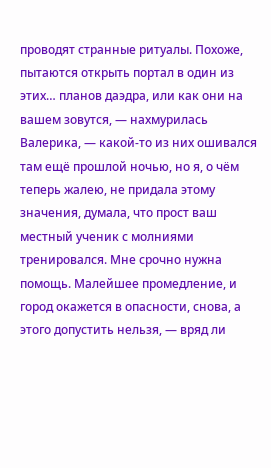проводят странные ритуалы. Похоже, пытаются открыть портал в один из этих… планов даэдра, или как они на вашем зовутся, — нахмурилась Валерика, — какой-то из них ошивался там ещё прошлой ночью, но я, о чём теперь жалею, не придала этому значения, думала, что прост ваш местный ученик с молниями тренировался. Мне срочно нужна помощь. Малейшее промедление, и город окажется в опасности, снова, а этого допустить нельзя, — вряд ли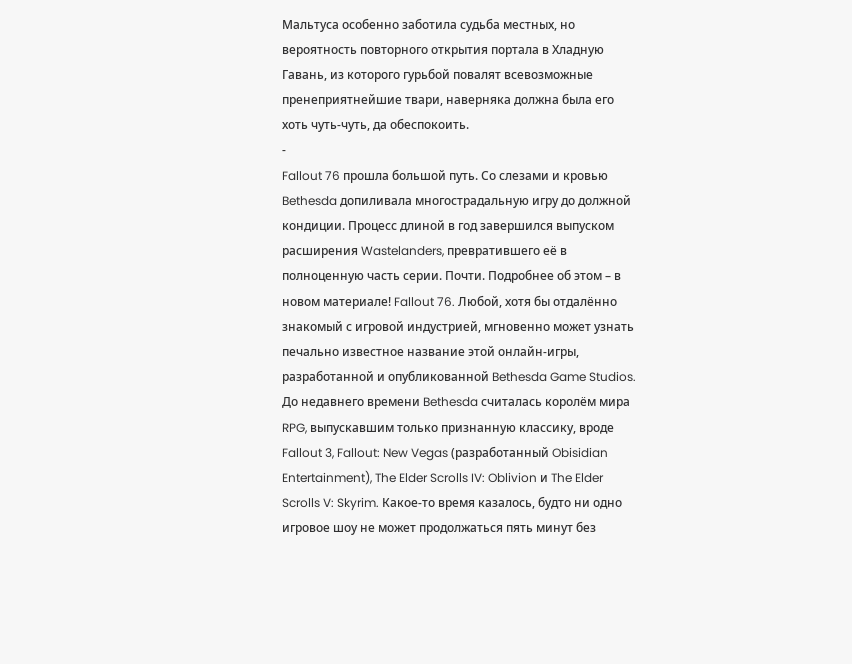Мальтуса особенно заботила судьба местных, но вероятность повторного открытия портала в Хладную Гавань, из которого гурьбой повалят всевозможные пренеприятнейшие твари, наверняка должна была его хоть чуть-чуть, да обеспокоить.
-
Fallout 76 прошла большой путь. Со слезами и кровью Bethesda допиливала многострадальную игру до должной кондиции. Процесс длиной в год завершился выпуском расширения Wastelanders, превратившего её в полноценную часть серии. Почти. Подробнее об этом – в новом материале! Fallout 76. Любой, хотя бы отдалённо знакомый с игровой индустрией, мгновенно может узнать печально известное название этой онлайн-игры, разработанной и опубликованной Bethesda Game Studios. До недавнего времени Bethesda считалась королём мира RPG, выпускавшим только признанную классику, вроде Fallout 3, Fallout: New Vegas (разработанный Obisidian Entertainment), The Elder Scrolls IV: Oblivion и The Elder Scrolls V: Skyrim. Какое-то время казалось, будто ни одно игровое шоу не может продолжаться пять минут без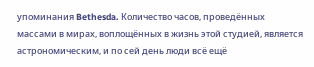упоминания Bethesda. Количество часов, проведённых массами в мирах, воплощённых в жизнь этой студией, является астрономическим, и по сей день люди всё ещё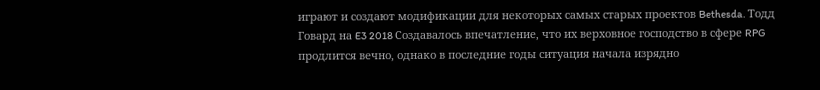играют и создают модификации для некоторых самых старых проектов Bethesda. Тодд Говард на E3 2018 Создавалось впечатление, что их верховное господство в сфере RPG продлится вечно, однако в последние годы ситуация начала изрядно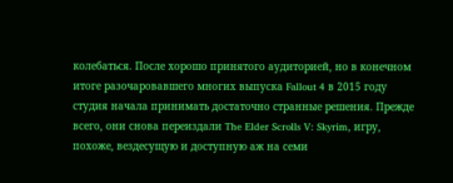колебаться. После хорошо принятого аудиторией, но в конечном итоге разочаровавшего многих выпуска Fallout 4 в 2015 году студия начала принимать достаточно странные решения. Прежде всего, они снова переиздали The Elder Scrolls V: Skyrim, игру, похоже, вездесущую и доступную аж на семи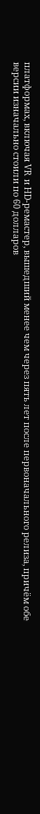платформах, включая VR и HD-ремастер, вышедший менее чем через пять лет после первоначального релиза, причём обе версии изначально стоили по 60 долларов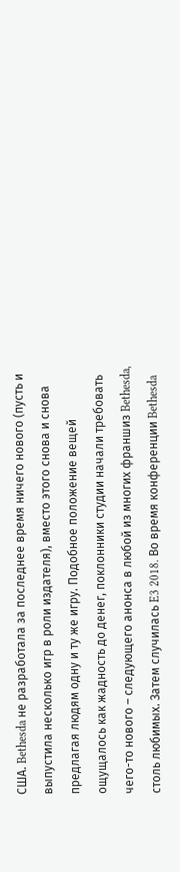США. Bethesda не разработала за последнее время ничего нового (пусть и выпустила несколько игр в роли издателя), вместо этого снова и снова предлагая людям одну и ту же игру. Подобное положение вещей ощущалось как жадность до денег, поклонники студии начали требовать чего-то нового – следующего анонса в любой из многих франшиз Bethesda, столь любимых. Затем случилась E3 2018. Во время конференции Bethesda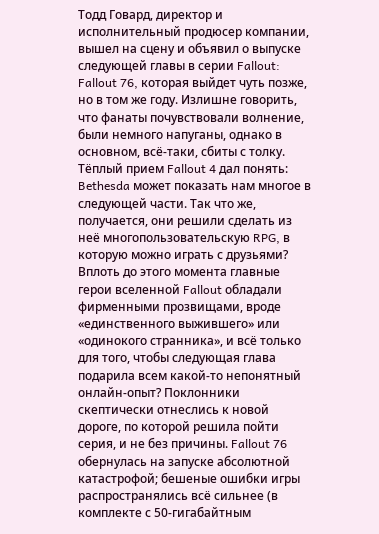Тодд Говард, директор и исполнительный продюсер компании, вышел на сцену и объявил о выпуске следующей главы в серии Fallout: Fallout 76, которая выйдет чуть позже, но в том же году. Излишне говорить, что фанаты почувствовали волнение, были немного напуганы, однако в основном, всё-таки, сбиты с толку. Тёплый прием Fallout 4 дал понять: Bethesda может показать нам многое в следующей части. Так что же, получается, они решили сделать из неё многопользовательскую RPG, в которую можно играть с друзьями? Вплоть до этого момента главные герои вселенной Fallout обладали фирменными прозвищами, вроде «единственного выжившего» или «одинокого странника», и всё только для того, чтобы следующая глава подарила всем какой-то непонятный онлайн-опыт? Поклонники скептически отнеслись к новой дороге, по которой решила пойти серия, и не без причины. Fallout 76 обернулась на запуске абсолютной катастрофой; бешеные ошибки игры распространялись всё сильнее (в комплекте с 50-гигабайтным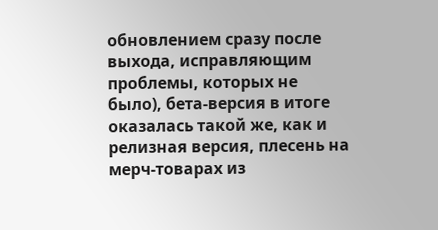обновлением сразу после выхода, исправляющим проблемы, которых не было), бета-версия в итоге оказалась такой же, как и релизная версия, плесень на мерч-товарах из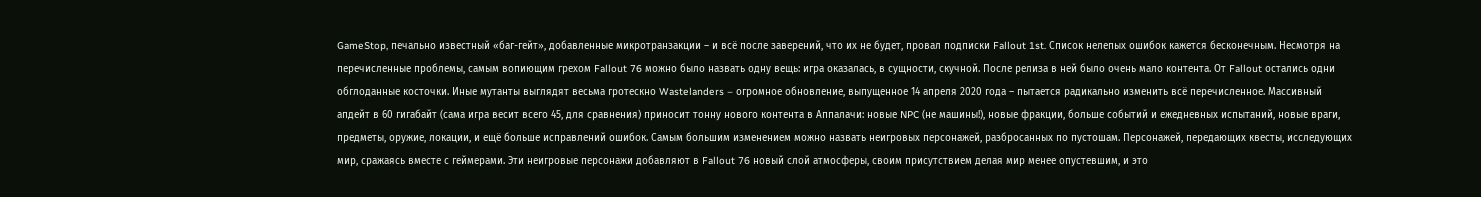GameStop, печально известный «баг-гейт», добавленные микротранзакции – и всё после заверений, что их не будет, провал подписки Fallout 1st. Список нелепых ошибок кажется бесконечным. Несмотря на перечисленные проблемы, самым вопиющим грехом Fallout 76 можно было назвать одну вещь: игра оказалась, в сущности, скучной. После релиза в ней было очень мало контента. От Fallout остались одни обглоданные косточки. Иные мутанты выглядят весьма гротескно Wastelanders – огромное обновление, выпущенное 14 апреля 2020 года – пытается радикально изменить всё перечисленное. Массивный апдейт в 60 гигабайт (сама игра весит всего 45, для сравнения) приносит тонну нового контента в Аппалачи: новые NPC (не машины!), новые фракции, больше событий и ежедневных испытаний, новые враги, предметы, оружие, локации, и ещё больше исправлений ошибок. Самым большим изменением можно назвать неигровых персонажей, разбросанных по пустошам. Персонажей, передающих квесты, исследующих мир, сражаясь вместе с геймерами. Эти неигровые персонажи добавляют в Fallout 76 новый слой атмосферы, своим присутствием делая мир менее опустевшим, и это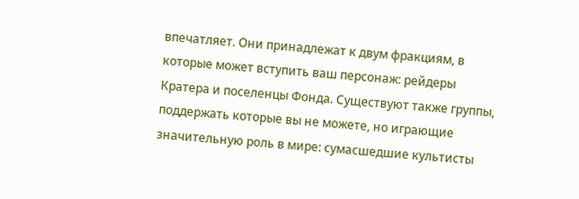впечатляет. Они принадлежат к двум фракциям, в которые может вступить ваш персонаж: рейдеры Кратера и поселенцы Фонда. Существуют также группы, поддержать которые вы не можете, но играющие значительную роль в мире: сумасшедшие культисты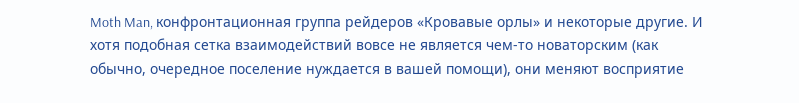Moth Man, конфронтационная группа рейдеров «Кровавые орлы» и некоторые другие. И хотя подобная сетка взаимодействий вовсе не является чем-то новаторским (как обычно, очередное поселение нуждается в вашей помощи), они меняют восприятие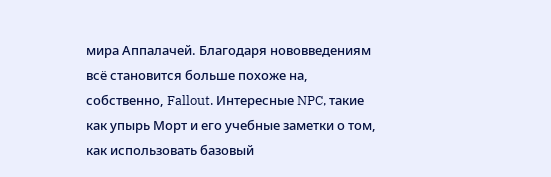мира Аппалачей. Благодаря нововведениям всё становится больше похоже на, собственно, Fallout. Интересные NPC, такие как упырь Морт и его учебные заметки о том, как использовать базовый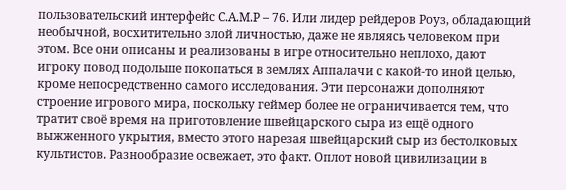пользовательский интерфейс C.A.M.P – 76. Или лидер рейдеров Роуз, обладающий необычной, восхитительно злой личностью, даже не являясь человеком при этом. Все они описаны и реализованы в игре относительно неплохо, дают игроку повод подольше покопаться в землях Аппалачи с какой-то иной целью, кроме непосредственно самого исследования. Эти персонажи дополняют строение игрового мира, поскольку геймер более не ограничивается тем, что тратит своё время на приготовление швейцарского сыра из ещё одного выжженного укрытия, вместо этого нарезая швейцарский сыр из бестолковых культистов. Разнообразие освежает, это факт. Оплот новой цивилизации в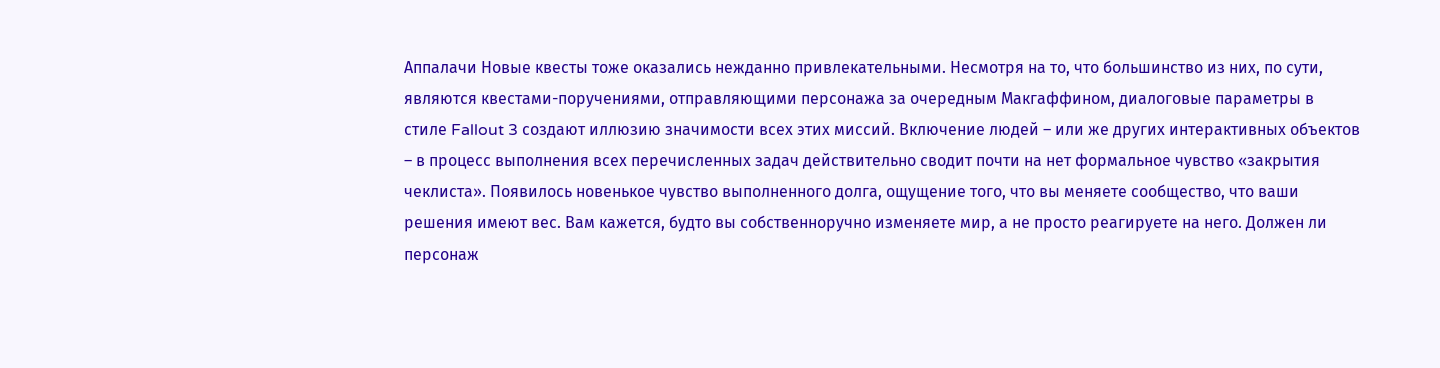Аппалачи Новые квесты тоже оказались нежданно привлекательными. Несмотря на то, что большинство из них, по сути, являются квестами-поручениями, отправляющими персонажа за очередным Макгаффином, диалоговые параметры в стиле Fallout 3 создают иллюзию значимости всех этих миссий. Включение людей – или же других интерактивных объектов – в процесс выполнения всех перечисленных задач действительно сводит почти на нет формальное чувство «закрытия чеклиста». Появилось новенькое чувство выполненного долга, ощущение того, что вы меняете сообщество, что ваши решения имеют вес. Вам кажется, будто вы собственноручно изменяете мир, а не просто реагируете на него. Должен ли персонаж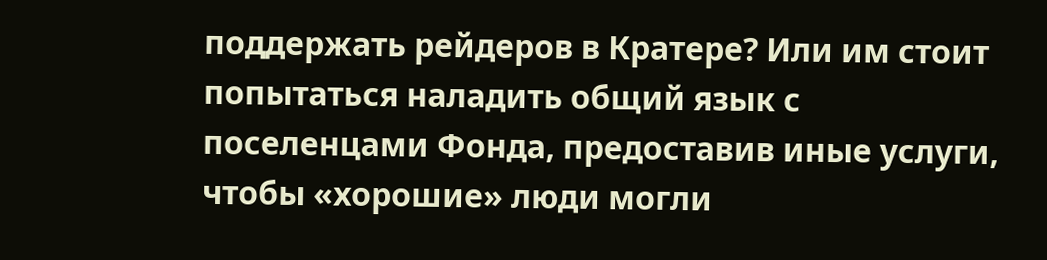поддержать рейдеров в Кратере? Или им стоит попытаться наладить общий язык с поселенцами Фонда, предоставив иные услуги, чтобы «хорошие» люди могли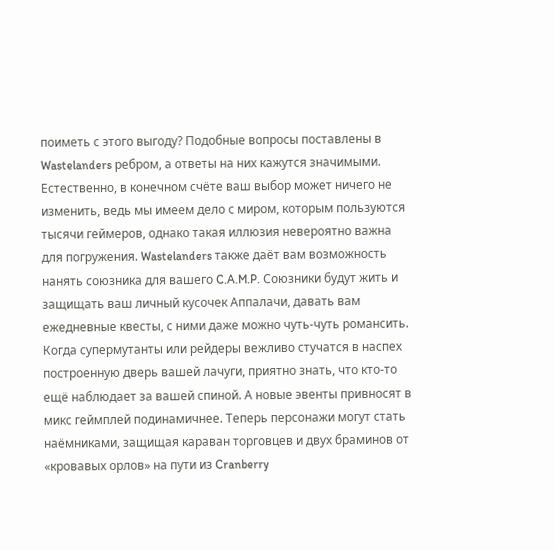поиметь с этого выгоду? Подобные вопросы поставлены в Wastelanders ребром, а ответы на них кажутся значимыми. Естественно, в конечном счёте ваш выбор может ничего не изменить, ведь мы имеем дело с миром, которым пользуются тысячи геймеров, однако такая иллюзия невероятно важна для погружения. Wastelanders также даёт вам возможность нанять союзника для вашего C.A.M.P. Союзники будут жить и защищать ваш личный кусочек Аппалачи, давать вам ежедневные квесты, с ними даже можно чуть-чуть романсить. Когда супермутанты или рейдеры вежливо стучатся в наспех построенную дверь вашей лачуги, приятно знать, что кто-то ещё наблюдает за вашей спиной. А новые эвенты привносят в микс геймплей подинамичнее. Теперь персонажи могут стать наёмниками, защищая караван торговцев и двух браминов от «кровавых орлов» на пути из Cranberry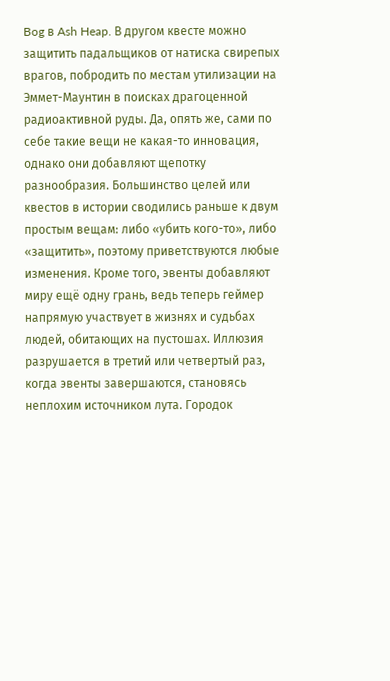Bog в Ash Heap. В другом квесте можно защитить падальщиков от натиска свирепых врагов, побродить по местам утилизации на Эммет-Маунтин в поисках драгоценной радиоактивной руды. Да, опять же, сами по себе такие вещи не какая-то инновация, однако они добавляют щепотку разнообразия. Большинство целей или квестов в истории сводились раньше к двум простым вещам: либо «убить кого-то», либо «защитить», поэтому приветствуются любые изменения. Кроме того, эвенты добавляют миру ещё одну грань, ведь теперь геймер напрямую участвует в жизнях и судьбах людей, обитающих на пустошах. Иллюзия разрушается в третий или четвертый раз, когда эвенты завершаются, становясь неплохим источником лута. Городок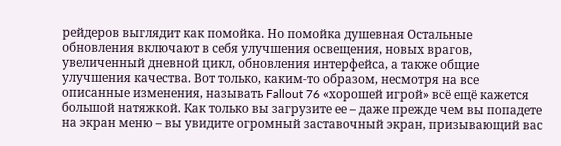рейдеров выглядит как помойка. Но помойка душевная Остальные обновления включают в себя улучшения освещения, новых врагов, увеличенный дневной цикл, обновления интерфейса, а также общие улучшения качества. Вот только, каким-то образом, несмотря на все описанные изменения, называть Fallout 76 «хорошей игрой» всё ещё кажется большой натяжкой. Как только вы загрузите ее – даже прежде чем вы попадете на экран меню – вы увидите огромный заставочный экран, призывающий вас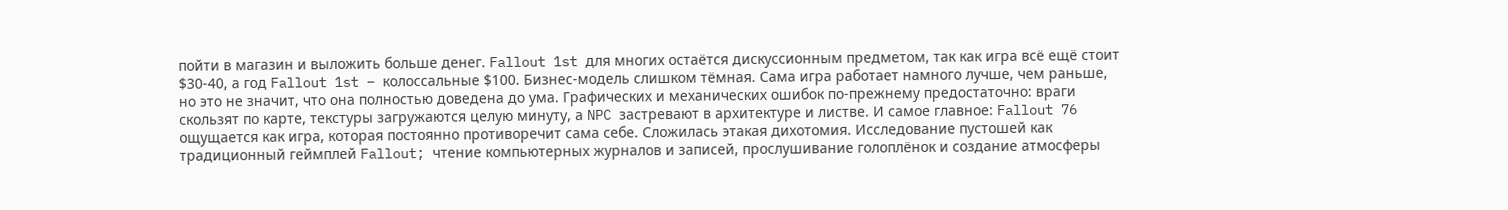пойти в магазин и выложить больше денег. Fallout 1st для многих остаётся дискуссионным предметом, так как игра всё ещё стоит $30-40, а год Fallout 1st – колоссальные $100. Бизнес-модель слишком тёмная. Сама игра работает намного лучше, чем раньше, но это не значит, что она полностью доведена до ума. Графических и механических ошибок по-прежнему предостаточно: враги скользят по карте, текстуры загружаются целую минуту, а NPC застревают в архитектуре и листве. И самое главное: Fallout 76 ощущается как игра, которая постоянно противоречит сама себе. Сложилась этакая дихотомия. Исследование пустошей как традиционный геймплей Fallout; чтение компьютерных журналов и записей, прослушивание голоплёнок и создание атмосферы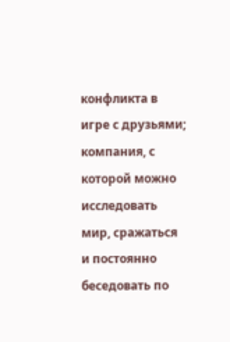конфликта в игре с друзьями; компания, с которой можно исследовать мир, сражаться и постоянно беседовать по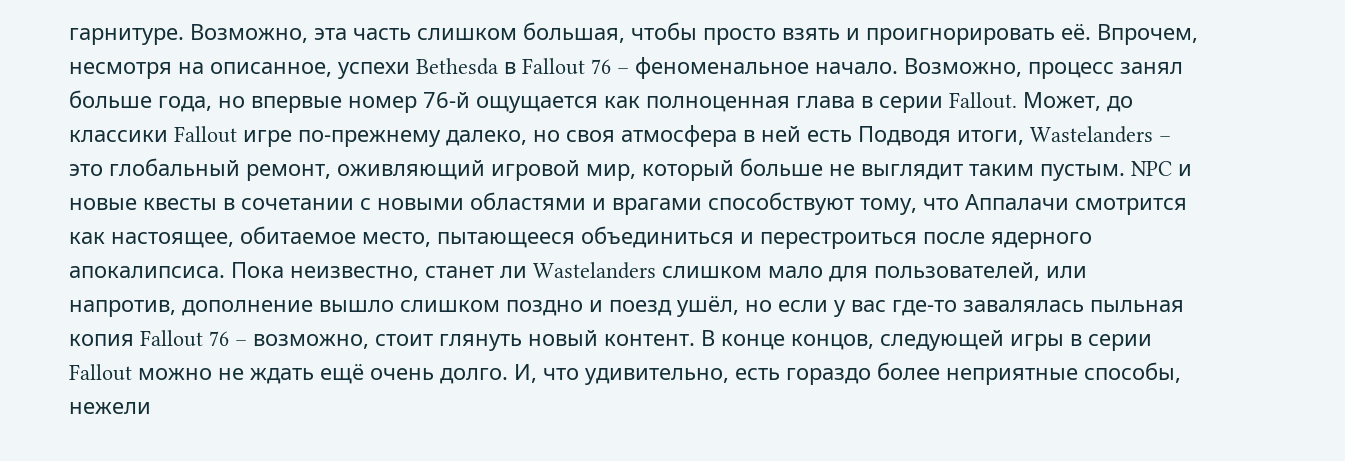гарнитуре. Возможно, эта часть слишком большая, чтобы просто взять и проигнорировать её. Впрочем, несмотря на описанное, успехи Bethesda в Fallout 76 – феноменальное начало. Возможно, процесс занял больше года, но впервые номер 76-й ощущается как полноценная глава в серии Fallout. Может, до классики Fallout игре по-прежнему далеко, но своя атмосфера в ней есть Подводя итоги, Wastelanders – это глобальный ремонт, оживляющий игровой мир, который больше не выглядит таким пустым. NPC и новые квесты в сочетании с новыми областями и врагами способствуют тому, что Аппалачи смотрится как настоящее, обитаемое место, пытающееся объединиться и перестроиться после ядерного апокалипсиса. Пока неизвестно, станет ли Wastelanders слишком мало для пользователей, или напротив, дополнение вышло слишком поздно и поезд ушёл, но если у вас где-то завалялась пыльная копия Fallout 76 – возможно, стоит глянуть новый контент. В конце концов, следующей игры в серии Fallout можно не ждать ещё очень долго. И, что удивительно, есть гораздо более неприятные способы, нежели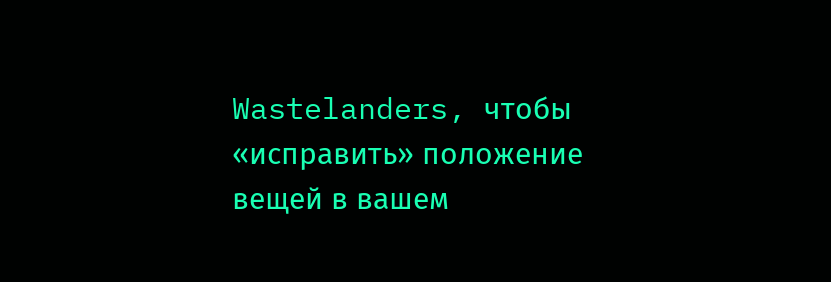Wastelanders, чтобы «исправить» положение вещей в вашем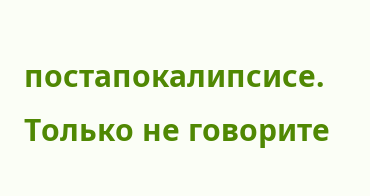постапокалипсисе. Только не говорите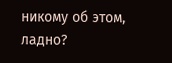никому об этом, ладно?